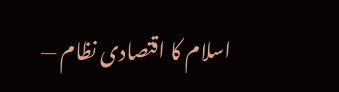اسلام کا اقتصادی نظام —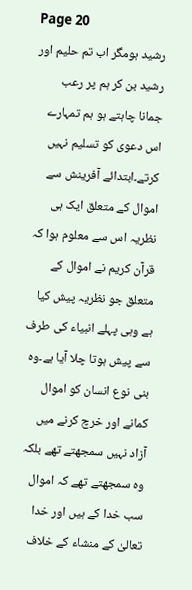Page 20
رشید ہومگر اب تم حلیم اور رشید بن کر ہم پر رعب جمانا چاہتے ہو ہم تمہارے اس دعوی کو تسلیم نہیں کرتے۔ابتدائے آفرینش سے اموال کے متعلق ایک ہی نظریہ اس سے معلوم ہوا کہ قرآن کریم نے اموال کے متعلق جو نظریہ پیش کیا ہے وہی پہلے انبیاء کی طرف سے پیش ہوتا چلا آیا ہے۔وہ بنی نوع انسان کو اموال کمانے اور خرچ کرنے میں آزاد نہیں سمجھتے تھے بلکہ وہ سمجھتے تھے کہ اموال سب خدا کے ہیں اور خدا تعالیٰ کے منشاء کے خلاف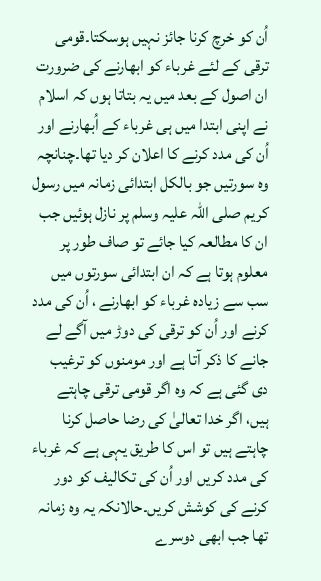اُن کو خرچ کرنا جائز نہیں ہوسکتا۔قومی ترقی کے لئے غرباء کو ابھارنے کی ضرورت ان اصول کے بعد میں یہ بتاتا ہوں کہ اسلام نے اپنی ابتدا میں ہی غرباء کے اُبھارنے اور اُن کی مدد کرنے کا اعلان کر دیا تھا۔چنانچہ وہ سورتیں جو بالکل ابتدائی زمانہ میں رسول کریم صلی اللہ علیہ وسلم پر نازل ہوئیں جب ان کا مطالعہ کیا جائے تو صاف طور پر معلوم ہوتا ہے کہ ان ابتدائی سورتوں میں سب سے زیادہ غرباء کو ابھارنے ، اُن کی مدد کرنے اور اُن کو ترقی کی دوڑ میں آگے لے جانے کا ذکر آتا ہے اور مومنوں کو ترغیب دی گئی ہے کہ وہ اگر قومی ترقی چاہتے ہیں، اگر خدا تعالیٰ کی رضا حاصل کرنا چاہتے ہیں تو اس کا طریق یہی ہے کہ غرباء کی مدد کریں اور اُن کی تکالیف کو دور کرنے کی کوشش کریں۔حالانکہ یہ وہ زمانہ تھا جب ابھی دوسرے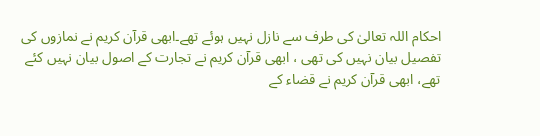احکام اللہ تعالیٰ کی طرف سے نازل نہیں ہوئے تھے۔ابھی قرآن کریم نے نمازوں کی تفصیل بیان نہیں کی تھی ، ابھی قرآن کریم نے تجارت کے اصول بیان نہیں کئے تھے، ابھی قرآن کریم نے قضاء کے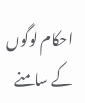احکام لوگوں کے سامنے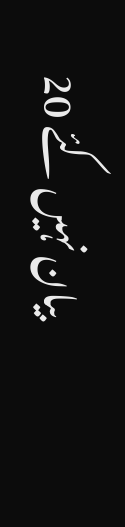بیان نہیں کئے 20